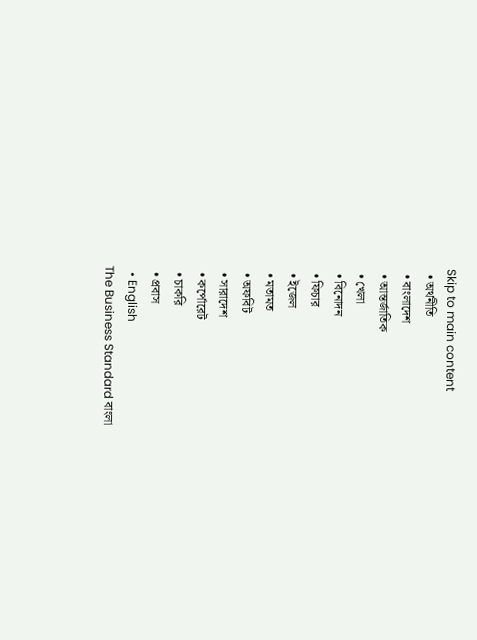Skip to main content
  • অর্থনীতি
  • বাংলাদেশ
  • আন্তর্জাতিক
  • খেলা
  • বিনোদন
  • ফিচার
  • ইজেল
  • মতামত
  • অফবিট
  • সারাদেশ
  • কর্পোরেট
  • চাকরি
  • প্রবাস
  • English
The Business Standard বাংলা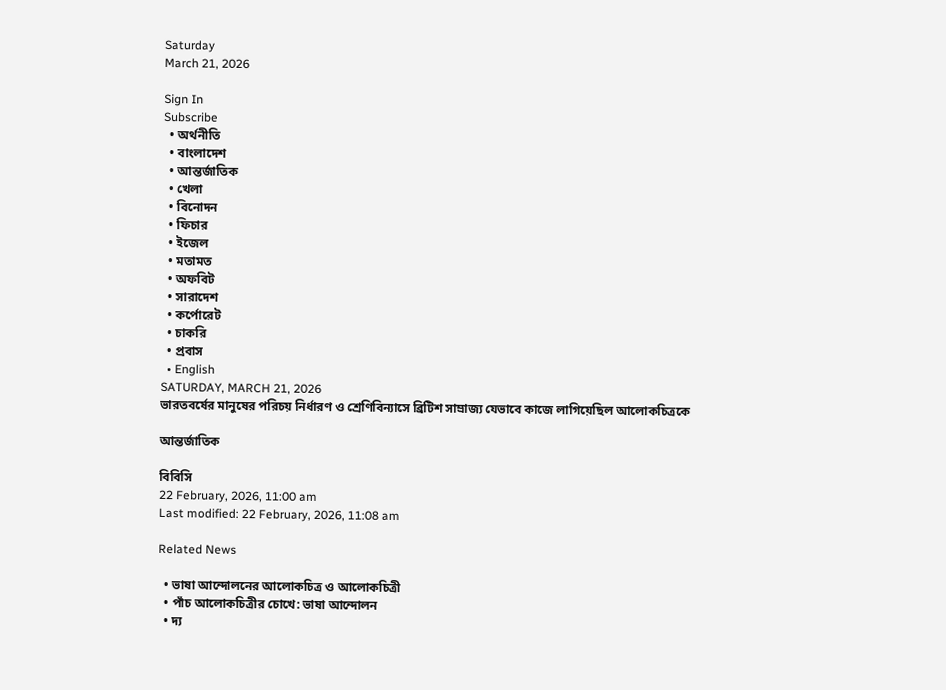Saturday
March 21, 2026

Sign In
Subscribe
  • অর্থনীতি
  • বাংলাদেশ
  • আন্তর্জাতিক
  • খেলা
  • বিনোদন
  • ফিচার
  • ইজেল
  • মতামত
  • অফবিট
  • সারাদেশ
  • কর্পোরেট
  • চাকরি
  • প্রবাস
  • English
SATURDAY, MARCH 21, 2026
ভারতবর্ষের মানুষের পরিচয় নির্ধারণ ও শ্রেণিবিন্যাসে ব্রিটিশ সাম্রাজ্য যেভাবে কাজে লাগিয়েছিল আলোকচিত্রকে

আন্তর্জাতিক

বিবিসি
22 February, 2026, 11:00 am
Last modified: 22 February, 2026, 11:08 am

Related News

  • ভাষা আন্দোলনের আলোকচিত্র ও আলোকচিত্রী
  • পাঁচ আলোকচিত্রীর চোখে: ভাষা আন্দোলন
  • দ্য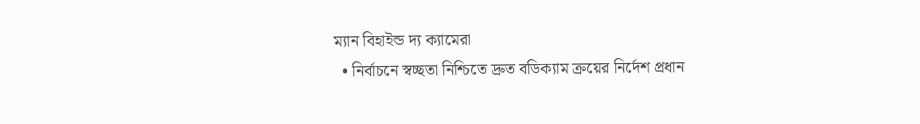ম্যান বিহাইন্ড দ্য ক্যামেরা
  • নির্বাচনে স্বচ্ছতা নিশ্চিতে দ্রুত বডিক্যাম ক্রয়ের নির্দেশ প্রধান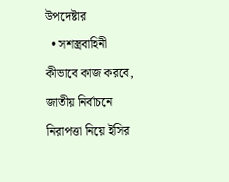উপদেষ্টার
  • সশস্ত্রবাহিনী কীভাবে কাজ করবে, জাতীয় নির্বাচনে নিরাপত্তা নিয়ে ইসির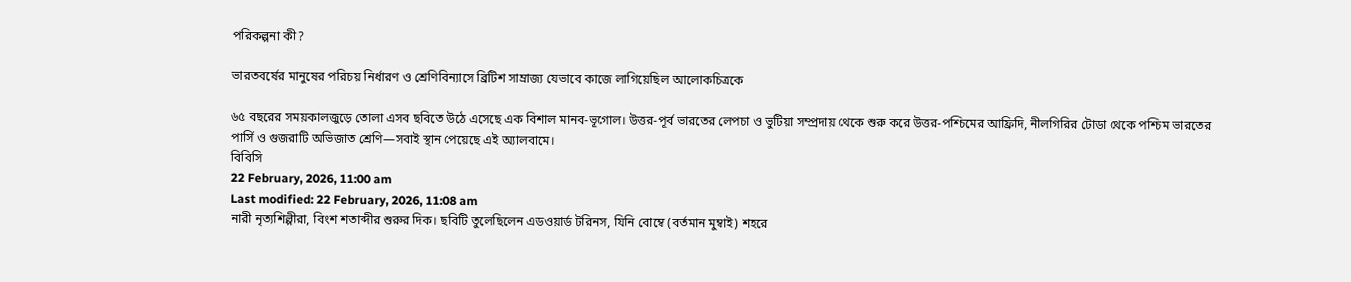পরিকল্পনা কী?

ভারতবর্ষের মানুষের পরিচয় নির্ধারণ ও শ্রেণিবিন্যাসে ব্রিটিশ সাম্রাজ্য যেভাবে কাজে লাগিয়েছিল আলোকচিত্রকে

৬৫ বছরের সময়কালজুড়ে তোলা এসব ছবিতে উঠে এসেছে এক বিশাল মানব-ভূগোল। উত্তর-পূর্ব ভারতের লেপচা ও ভুটিয়া সম্প্রদায় থেকে শুরু করে উত্তর-পশ্চিমের আফ্রিদি, নীলগিরির টোডা থেকে পশ্চিম ভারতের পার্সি ও গুজরাটি অভিজাত শ্রেণি—সবাই স্থান পেয়েছে এই অ্যালবামে।
বিবিসি
22 February, 2026, 11:00 am
Last modified: 22 February, 2026, 11:08 am
নারী নৃত্যশিল্পীরা, বিংশ শতাব্দীর শুরুর দিক। ছবিটি তুলেছিলেন এডওয়ার্ড টরিনস, যিনি বোম্বে (বর্তমান মুম্বাই) শহরে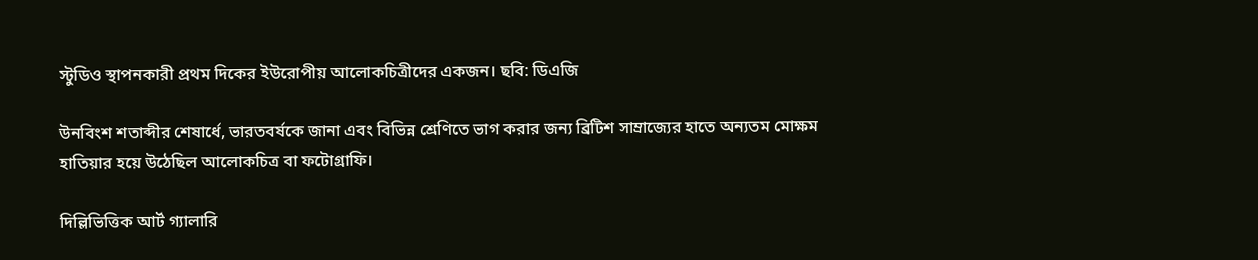স্টুডিও স্থাপনকারী প্রথম দিকের ইউরোপীয় আলোকচিত্রীদের একজন। ছবি: ডিএজি

উনবিংশ শতাব্দীর শেষার্ধে, ভারতবর্ষকে জানা এবং বিভিন্ন শ্রেণিতে ভাগ করার জন্য ব্রিটিশ সাম্রাজ্যের হাতে অন্যতম মোক্ষম হাতিয়ার হয়ে উঠেছিল আলোকচিত্র বা ফটোগ্রাফি।

দিল্লিভিত্তিক আর্ট গ্যালারি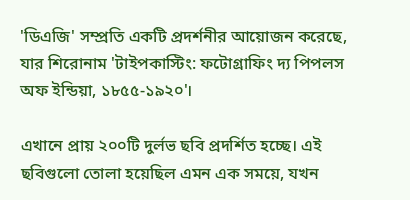'ডিএজি' সম্প্রতি একটি প্রদর্শনীর আয়োজন করেছে, যার শিরোনাম 'টাইপকাস্টিং: ফটোগ্রাফিং দ্য পিপলস অফ ইন্ডিয়া, ১৮৫৫-১৯২০'।

এখানে প্রায় ২০০টি দুর্লভ ছবি প্রদর্শিত হচ্ছে। এই ছবিগুলো তোলা হয়েছিল এমন এক সময়ে, যখন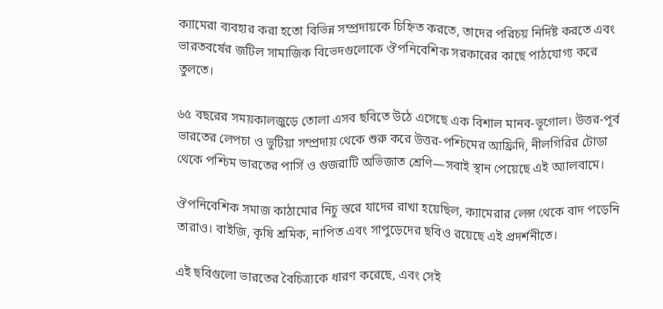ক্যামেরা ব্যবহার করা হতো বিভিন্ন সম্প্রদায়কে চিহ্নিত করতে, তাদের পরিচয় নির্দিষ্ট করতে এবং ভারতবর্ষের জটিল সামাজিক বিভেদগুলোকে ঔপনিবেশিক সরকারের কাছে পাঠযোগ্য করে তুলতে।

৬৫ বছরের সময়কালজুড়ে তোলা এসব ছবিতে উঠে এসেছে এক বিশাল মানব-ভূগোল। উত্তর-পূর্ব ভারতের লেপচা ও ভুটিয়া সম্প্রদায় থেকে শুরু করে উত্তর-পশ্চিমের আফ্রিদি, নীলগিরির টোডা থেকে পশ্চিম ভারতের পার্সি ও গুজরাটি অভিজাত শ্রেণি—সবাই স্থান পেয়েছে এই অ্যালবামে।

ঔপনিবেশিক সমাজ কাঠামোর নিচু স্তরে যাদের রাখা হয়েছিল, ক্যামেরার লেন্স থেকে বাদ পড়েনি তারাও। বাইজি, কৃষি শ্রমিক, নাপিত এবং সাপুড়েদের ছবিও রয়েছে এই প্রদর্শনীতে।

এই ছবিগুলো ভারতের বৈচিত্র্যকে ধারণ করেছে, এবং সেই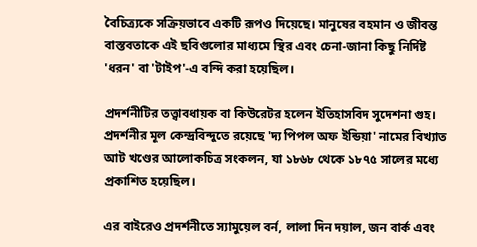বৈচিত্র্যকে সক্রিয়ভাবে একটি রূপও দিয়েছে। মানুষের বহমান ও জীবন্ত বাস্তবতাকে এই ছবিগুলোর মাধ্যমে স্থির এবং চেনা-জানা কিছু নির্দিষ্ট 'ধরন' বা 'টাইপ'-এ বন্দি করা হয়েছিল।

প্রদর্শনীটির তত্ত্বাবধায়ক বা কিউরেটর হলেন ইতিহাসবিদ সুদেশনা গুহ। প্রদর্শনীর মূল কেন্দ্রবিন্দুতে রয়েছে 'দ্য পিপল অফ ইন্ডিয়া' নামের বিখ্যাত আট খণ্ডের আলোকচিত্র সংকলন, যা ১৮৬৮ থেকে ১৮৭৫ সালের মধ্যে প্রকাশিত হয়েছিল।

এর বাইরেও প্রদর্শনীতে স্যামুয়েল বর্ন, লালা দিন দয়াল, জন বার্ক এবং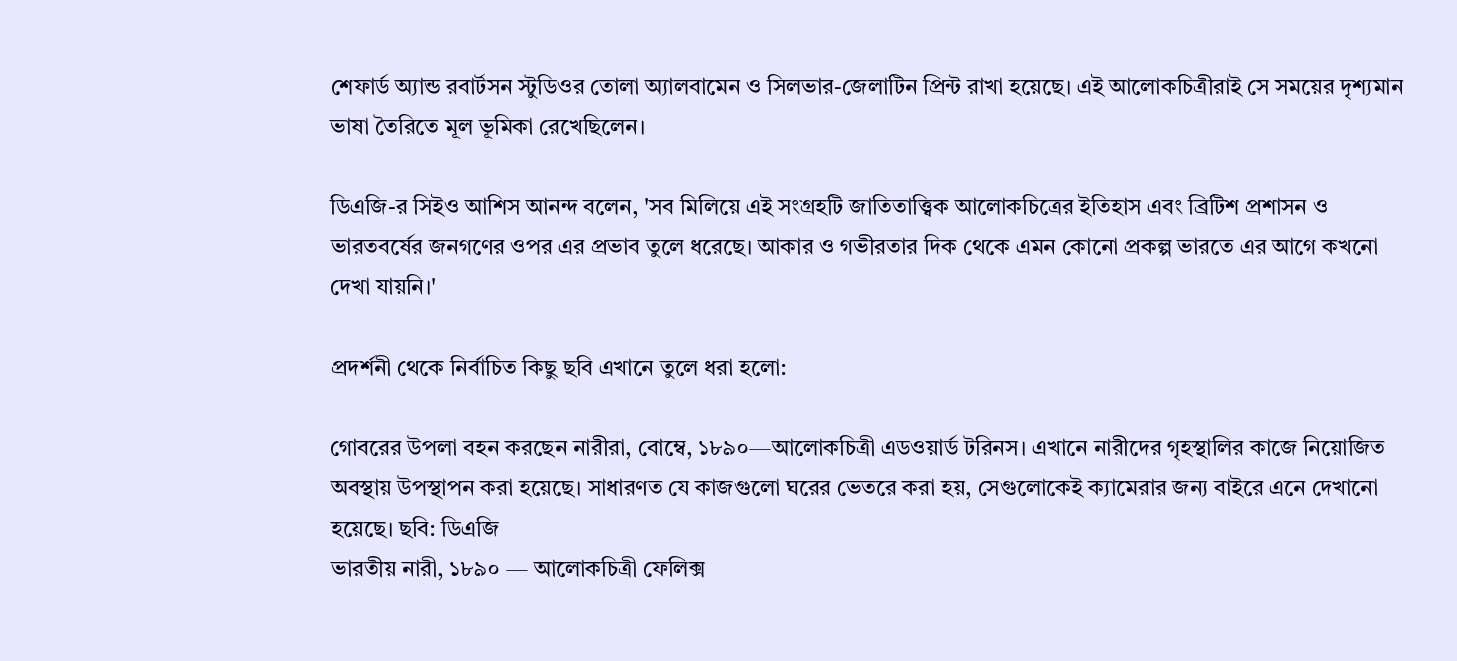শেফার্ড অ্যান্ড রবার্টসন স্টুডিওর তোলা অ্যালবামেন ও সিলভার-জেলাটিন প্রিন্ট রাখা হয়েছে। এই আলোকচিত্রীরাই সে সময়ের দৃশ্যমান ভাষা তৈরিতে মূল ভূমিকা রেখেছিলেন।

ডিএজি-র সিইও আশিস আনন্দ বলেন, 'সব মিলিয়ে এই সংগ্রহটি জাতিতাত্ত্বিক আলোকচিত্রের ইতিহাস এবং ব্রিটিশ প্রশাসন ও ভারতবর্ষের জনগণের ওপর এর প্রভাব তুলে ধরেছে। আকার ও গভীরতার দিক থেকে এমন কোনো প্রকল্প ভারতে এর আগে কখনো দেখা যায়নি।'

প্রদর্শনী থেকে নির্বাচিত কিছু ছবি এখানে তুলে ধরা হলো:

গোবরের উপলা বহন করছেন নারীরা, বোম্বে, ১৮৯০—আলোকচিত্রী এডওয়ার্ড টরিনস। এখানে নারীদের গৃহস্থালির কাজে নিয়োজিত অবস্থায় উপস্থাপন করা হয়েছে। সাধারণত যে কাজগুলো ঘরের ভেতরে করা হয়, সেগুলোকেই ক্যামেরার জন্য বাইরে এনে দেখানো হয়েছে। ছবি: ডিএজি
ভারতীয় নারী, ১৮৯০ — আলোকচিত্রী ফেলিক্স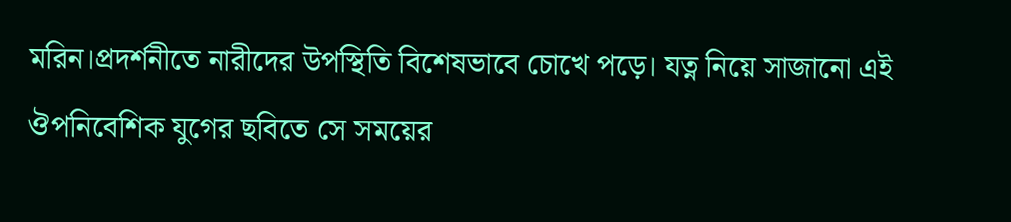মরিন।প্রদর্শনীতে নারীদের উপস্থিতি বিশেষভাবে চোখে পড়ে। যত্ন নিয়ে সাজানো এই ঔপনিবেশিক যুগের ছবিতে সে সময়ের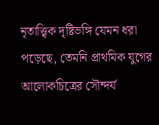নৃতাত্ত্বিক দৃষ্টিভঙ্গি যেমন ধরা পড়েছে, তেমনি প্রাথমিক যুগের আলোকচিত্রের সৌন্দর্য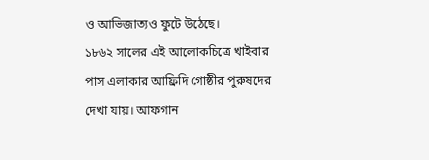ও আভিজাত্যও ফুটে উঠেছে।
১৮৬২ সালের এই আলোকচিত্রে খাইবার পাস এলাকার আফ্রিদি গোষ্ঠীর পুরুষদের দেখা যায়। আফগান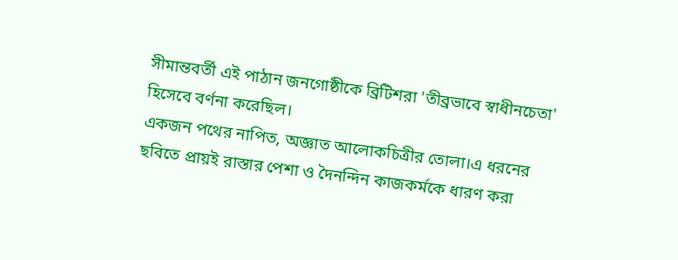সীমান্তবর্তী এই পাঠান জনগোষ্ঠীকে ব্রিটিশরা 'তীব্রভাবে স্বাধীনচেতা' হিসেবে বর্ণনা করেছিল।
একজন পথের নাপিত, অজ্ঞাত আলোকচিত্রীর তোলা।এ ধরনের ছবিতে প্রায়ই রাস্তার পেশা ও দৈনন্দিন কাজকর্মকে ধারণ করা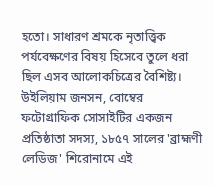হতো। সাধারণ শ্রমকে নৃতাত্ত্বিক পর্যবেক্ষণের বিষয় হিসেবে তুলে ধরা ছিল এসব আলোকচিত্রের বৈশিষ্ট্য।
উইলিয়াম জনসন, বোম্বের ফটোগ্রাফিক সোসাইটির একজন প্রতিষ্ঠাতা সদস্য, ১৮৫৭ সালের 'ব্রাহ্মণী লেডিজ' শিরোনামে এই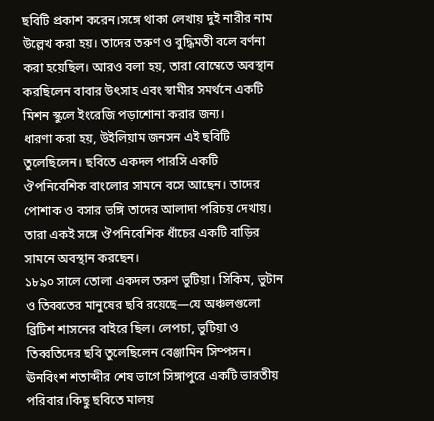ছবিটি প্রকাশ করেন।সঙ্গে থাকা লেখায় দুই নারীর নাম উল্লেখ করা হয়। তাদের তরুণ ও বুদ্ধিমতী বলে বর্ণনা করা হয়েছিল। আরও বলা হয়, তারা বোম্বেতে অবস্থান করছিলেন বাবার উৎসাহ এবং স্বামীর সমর্থনে একটি মিশন স্কুলে ইংরেজি পড়াশোনা করার জন্য।
ধারণা করা হয়, উইলিয়াম জনসন এই ছবিটি তুলেছিলেন। ছবিতে একদল পারসি একটি ঔপনিবেশিক বাংলোর সামনে বসে আছেন। তাদের পোশাক ও বসার ভঙ্গি তাদের আলাদা পরিচয় দেখায়। তারা একই সঙ্গে ঔপনিবেশিক ধাঁচের একটি বাড়ির সামনে অবস্থান করছেন।
১৮৯০ সালে তোলা একদল তরুণ ভুটিয়া। সিকিম, ভুটান ও তিব্বতের মানুষের ছবি রয়েছে—যে অঞ্চলগুলো ব্রিটিশ শাসনের বাইরে ছিল। লেপচা, ভুটিয়া ও তিব্বতিদের ছবি তুলেছিলেন বেঞ্জামিন সিম্পসন।
ঊনবিংশ শতাব্দীর শেষ ভাগে সিঙ্গাপুরে একটি ভারতীয় পরিবার।কিছু ছবিতে মালয়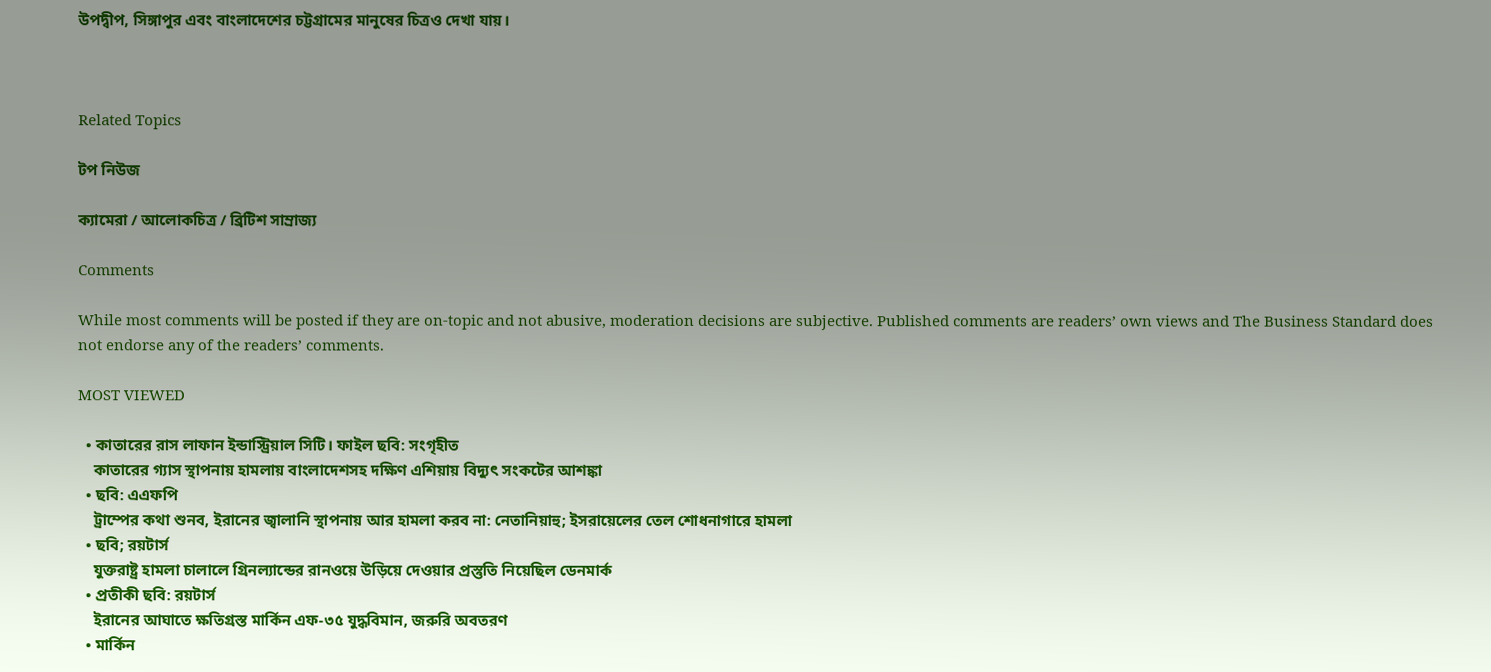উপদ্বীপ, সিঙ্গাপুর এবং বাংলাদেশের চট্টগ্রামের মানুষের চিত্রও দেখা যায়।



Related Topics

টপ নিউজ

ক্যামেরা / আলোকচিত্র / ব্রিটিশ সাম্রাজ্য

Comments

While most comments will be posted if they are on-topic and not abusive, moderation decisions are subjective. Published comments are readers’ own views and The Business Standard does not endorse any of the readers’ comments.

MOST VIEWED

  • কাতারের রাস লাফান ইন্ডাস্ট্রিয়াল সিটি। ফাইল ছবি: সংগৃহীত
    কাতারের গ্যাস স্থাপনায় হামলায় বাংলাদেশসহ দক্ষিণ এশিয়ায় বিদ্যুৎ সংকটের আশঙ্কা
  • ছবি: এএফপি
    ট্রাম্পের কথা শুনব, ইরানের জ্বালানি স্থাপনায় আর হামলা করব না: নেতানিয়াহু; ইসরায়েলের তেল শোধনাগারে হামলা
  • ছবি; রয়টার্স
    যুক্তরাষ্ট্র হামলা চালালে গ্রিনল্যান্ডের রানওয়ে উড়িয়ে দেওয়ার প্রস্তুতি নিয়েছিল ডেনমার্ক
  • প্রতীকী ছবি: রয়টার্স
    ইরানের আঘাতে ক্ষতিগ্রস্ত মার্কিন এফ-৩৫ যুদ্ধবিমান, জরুরি অবতরণ
  • মার্কিন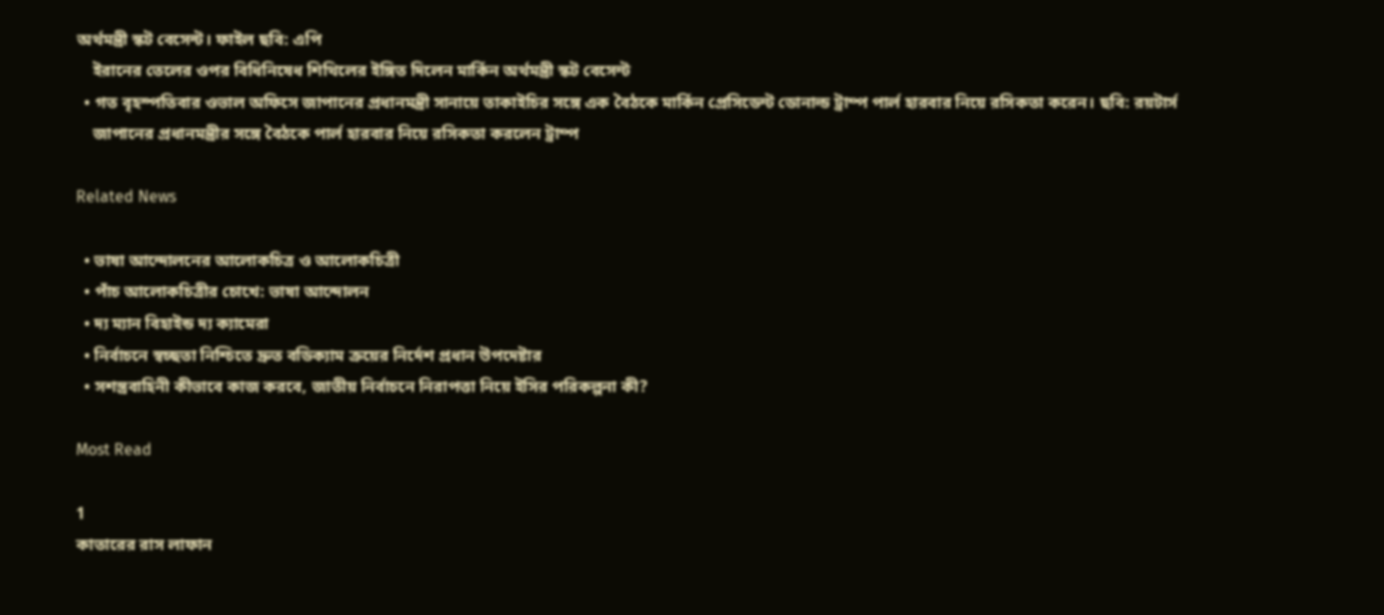অর্থমন্ত্রী স্কট বেসেন্ট। ফাইল ছবি: এপি
    ইরানের তেলের ওপর বিধিনিষেধ শিথিলের ইঙ্গিত দিলেন মার্কিন অর্থমন্ত্রী স্কট বেসেন্ট
  • গত বৃহস্পতিবার ওভাল অফিসে জাপানের প্রধানমন্ত্রী সানায়ে তাকাইচির সঙ্গে এক বৈঠকে মার্কিন প্রেসিডেন্ট ডোনাল্ড ট্রাম্প পার্ল হারবার নিয়ে রসিকতা করেন। ছবি: রয়টার্স
    জাপানের প্রধানমন্ত্রীর সঙ্গে বৈঠকে পার্ল হারবার নিয়ে রসিকতা করলেন ট্রাম্প

Related News

  • ভাষা আন্দোলনের আলোকচিত্র ও আলোকচিত্রী
  • পাঁচ আলোকচিত্রীর চোখে: ভাষা আন্দোলন
  • দ্য ম্যান বিহাইন্ড দ্য ক্যামেরা
  • নির্বাচনে স্বচ্ছতা নিশ্চিতে দ্রুত বডিক্যাম ক্রয়ের নির্দেশ প্রধান উপদেষ্টার
  • সশস্ত্রবাহিনী কীভাবে কাজ করবে, জাতীয় নির্বাচনে নিরাপত্তা নিয়ে ইসির পরিকল্পনা কী?

Most Read

1
কাতারের রাস লাফান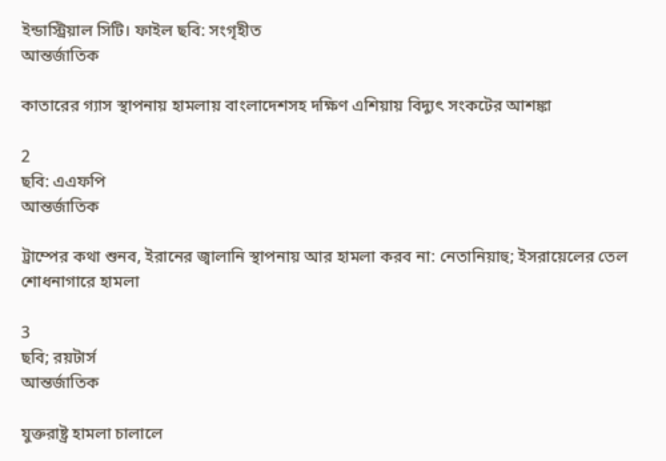ইন্ডাস্ট্রিয়াল সিটি। ফাইল ছবি: সংগৃহীত
আন্তর্জাতিক

কাতারের গ্যাস স্থাপনায় হামলায় বাংলাদেশসহ দক্ষিণ এশিয়ায় বিদ্যুৎ সংকটের আশঙ্কা

2
ছবি: এএফপি
আন্তর্জাতিক

ট্রাম্পের কথা শুনব, ইরানের জ্বালানি স্থাপনায় আর হামলা করব না: নেতানিয়াহু; ইসরায়েলের তেল শোধনাগারে হামলা

3
ছবি; রয়টার্স
আন্তর্জাতিক

যুক্তরাষ্ট্র হামলা চালালে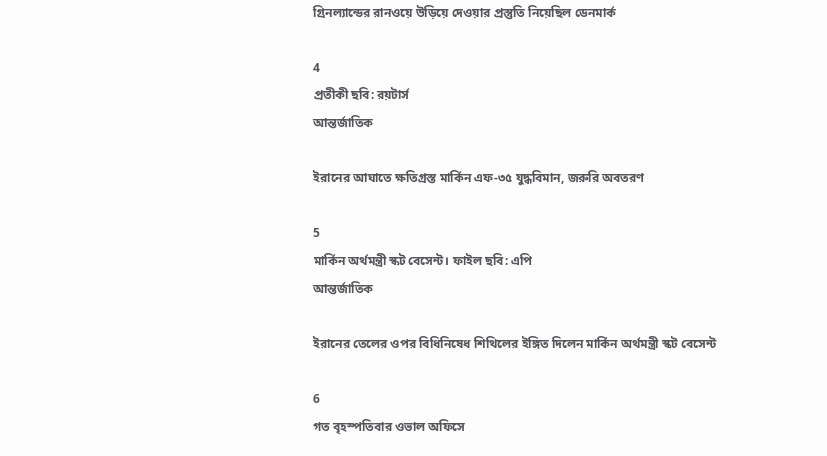গ্রিনল্যান্ডের রানওয়ে উড়িয়ে দেওয়ার প্রস্তুতি নিয়েছিল ডেনমার্ক

4
প্রতীকী ছবি: রয়টার্স
আন্তর্জাতিক

ইরানের আঘাতে ক্ষতিগ্রস্ত মার্কিন এফ-৩৫ যুদ্ধবিমান, জরুরি অবতরণ

5
মার্কিন অর্থমন্ত্রী স্কট বেসেন্ট। ফাইল ছবি: এপি
আন্তর্জাতিক

ইরানের তেলের ওপর বিধিনিষেধ শিথিলের ইঙ্গিত দিলেন মার্কিন অর্থমন্ত্রী স্কট বেসেন্ট

6
গত বৃহস্পতিবার ওভাল অফিসে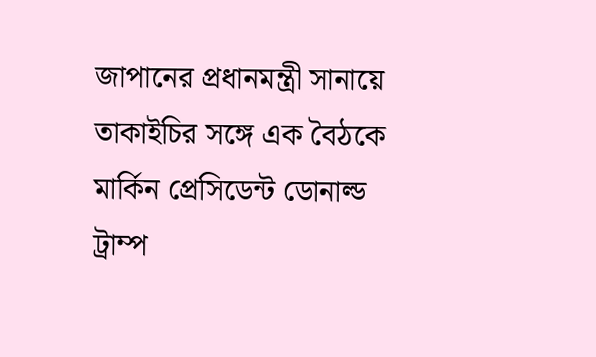জাপানের প্রধানমন্ত্রী সানায়ে তাকাইচির সঙ্গে এক বৈঠকে মার্কিন প্রেসিডেন্ট ডোনাল্ড ট্রাম্প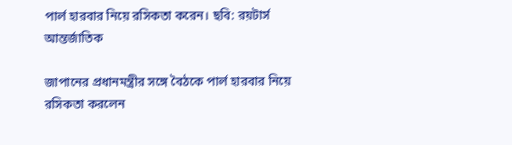পার্ল হারবার নিয়ে রসিকতা করেন। ছবি: রয়টার্স
আন্তর্জাতিক

জাপানের প্রধানমন্ত্রীর সঙ্গে বৈঠকে পার্ল হারবার নিয়ে রসিকতা করলেন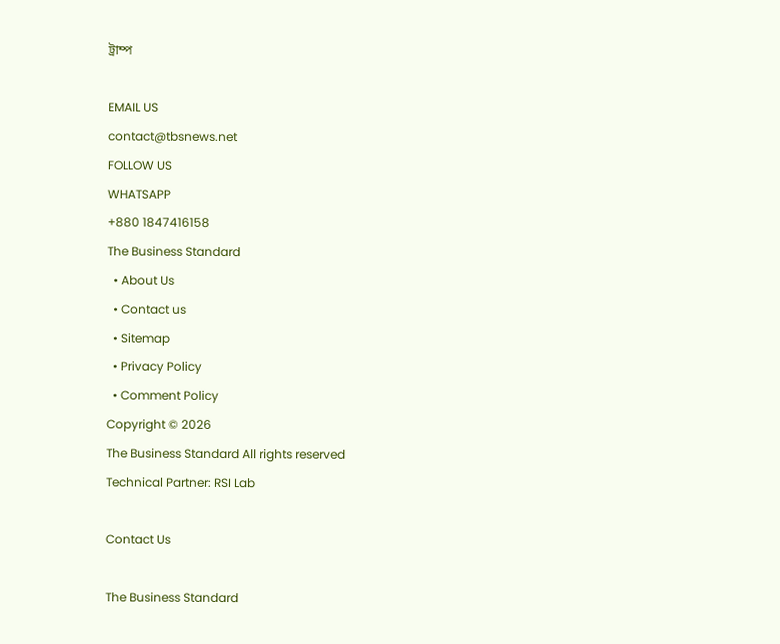ট্রাম্প

EMAIL US
contact@tbsnews.net
FOLLOW US
WHATSAPP
+880 1847416158
The Business Standard
  • About Us
  • Contact us
  • Sitemap
  • Privacy Policy
  • Comment Policy
Copyright © 2026
The Business Standard All rights reserved
Technical Partner: RSI Lab

Contact Us

The Business Standard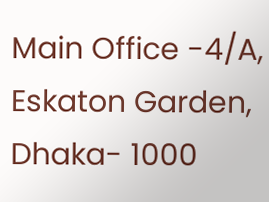Main Office -4/A, Eskaton Garden, Dhaka- 1000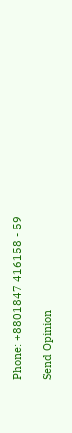Phone: +8801847 416158 - 59

Send Opinion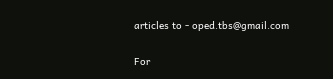articles to - oped.tbs@gmail.com

For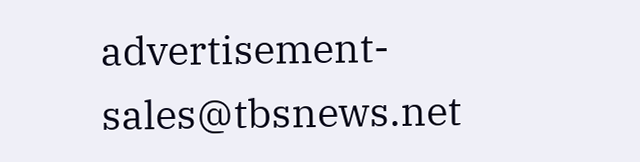advertisement- sales@tbsnews.net